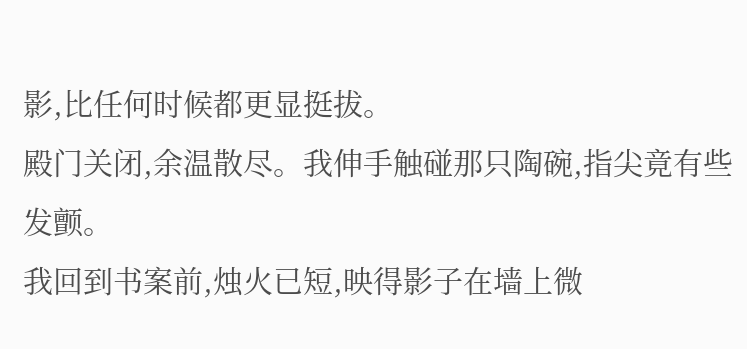影,比任何时候都更显挺拔。
殿门关闭,余温散尽。我伸手触碰那只陶碗,指尖竟有些发颤。
我回到书案前,烛火已短,映得影子在墙上微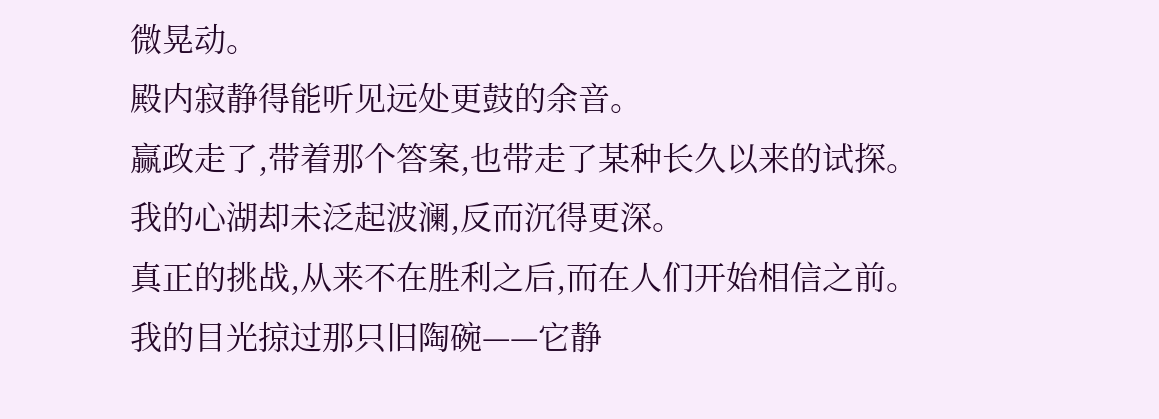微晃动。
殿内寂静得能听见远处更鼓的余音。
赢政走了,带着那个答案,也带走了某种长久以来的试探。
我的心湖却未泛起波澜,反而沉得更深。
真正的挑战,从来不在胜利之后,而在人们开始相信之前。
我的目光掠过那只旧陶碗——它静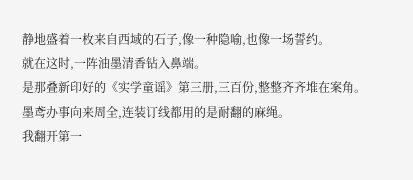静地盛着一枚来自西域的石子,像一种隐喻,也像一场誓约。
就在这时,一阵油墨清香钻入鼻端。
是那叠新印好的《实学童谣》第三册,三百份,整整齐齐堆在案角。
墨鸢办事向来周全,连装订线都用的是耐翻的麻绳。
我翻开第一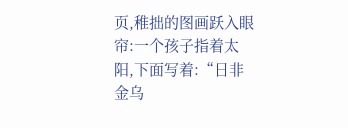页,稚拙的图画跃入眼帘:一个孩子指着太阳,下面写着:“日非金乌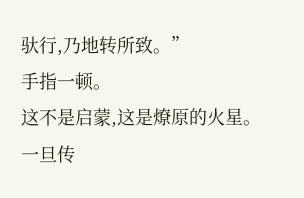驮行,乃地转所致。”
手指一顿。
这不是启蒙,这是燎原的火星。
一旦传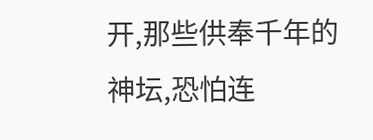开,那些供奉千年的神坛,恐怕连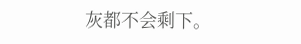灰都不会剩下。